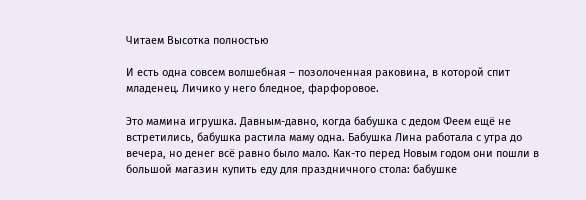Читаем Высотка полностью

И есть одна совсем волшебная – позолоченная раковина, в которой спит младенец. Личико у него бледное, фарфоровое.

Это мамина игрушка. Давным-давно, когда бабушка с дедом Феем ещё не встретились, бабушка растила маму одна. Бабушка Лина работала с утра до вечера, но денег всё равно было мало. Как-то перед Новым годом они пошли в большой магазин купить еду для праздничного стола: бабушке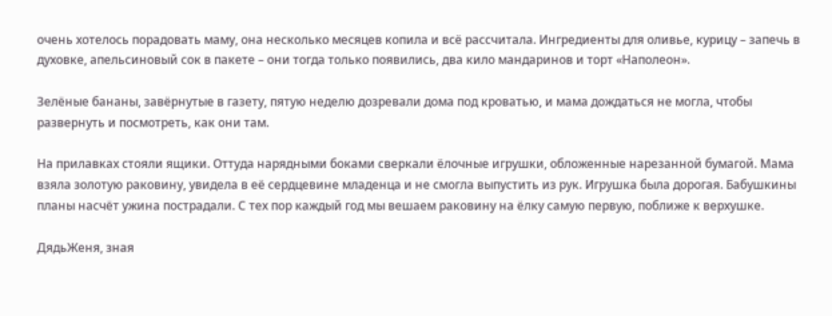очень хотелось порадовать маму, она несколько месяцев копила и всё рассчитала. Ингредиенты для оливье, курицу – запечь в духовке, апельсиновый сок в пакете – они тогда только появились, два кило мандаринов и торт «Наполеон».

Зелёные бананы, завёрнутые в газету, пятую неделю дозревали дома под кроватью, и мама дождаться не могла, чтобы развернуть и посмотреть, как они там.

На прилавках стояли ящики. Оттуда нарядными боками сверкали ёлочные игрушки, обложенные нарезанной бумагой. Мама взяла золотую раковину, увидела в её сердцевине младенца и не смогла выпустить из рук. Игрушка была дорогая. Бабушкины планы насчёт ужина пострадали. С тех пор каждый год мы вешаем раковину на ёлку самую первую, поближе к верхушке.

ДядьЖеня, зная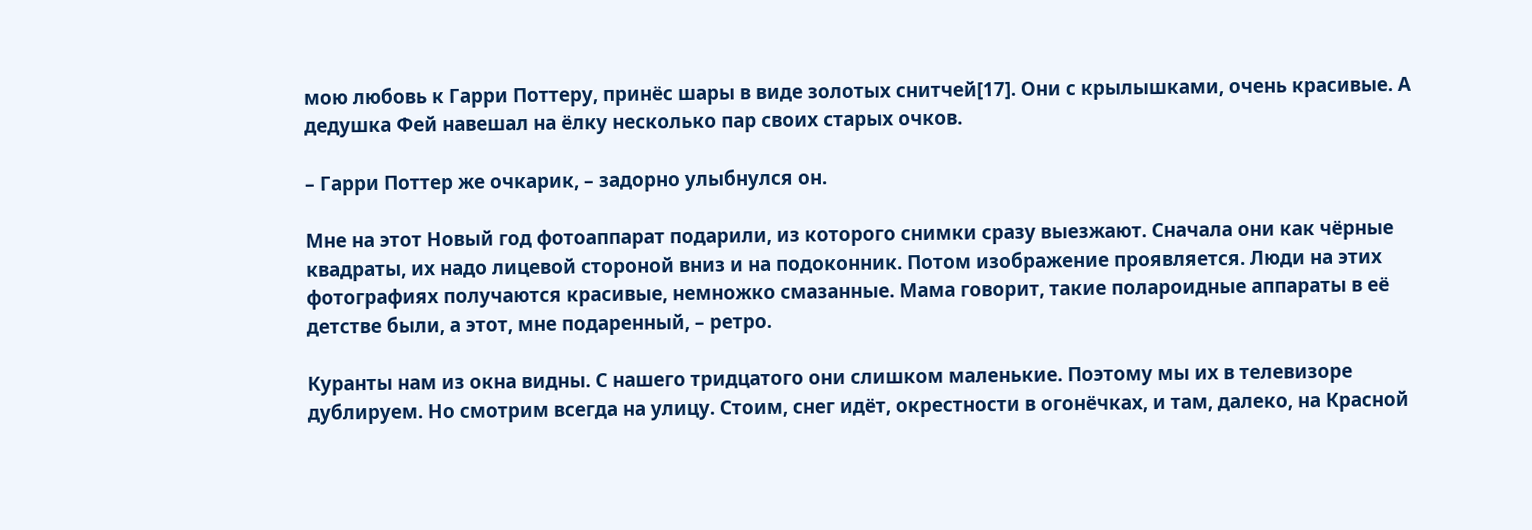мою любовь к Гарри Поттеру, принёс шары в виде золотых снитчей[17]. Они с крылышками, очень красивые. А дедушка Фей навешал на ёлку несколько пар своих старых очков.

– Гарри Поттер же очкарик, – задорно улыбнулся он.

Мне на этот Новый год фотоаппарат подарили, из которого снимки сразу выезжают. Сначала они как чёрные квадраты, их надо лицевой стороной вниз и на подоконник. Потом изображение проявляется. Люди на этих фотографиях получаются красивые, немножко смазанные. Мама говорит, такие полароидные аппараты в её детстве были, а этот, мне подаренный, – ретро.

Куранты нам из окна видны. С нашего тридцатого они слишком маленькие. Поэтому мы их в телевизоре дублируем. Но смотрим всегда на улицу. Стоим, снег идёт, окрестности в огонёчках, и там, далеко, на Красной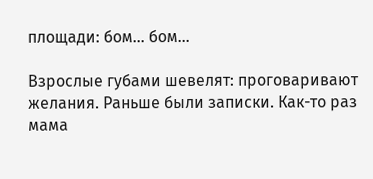площади: бом… бом…

Взрослые губами шевелят: проговаривают желания. Раньше были записки. Как-то раз мама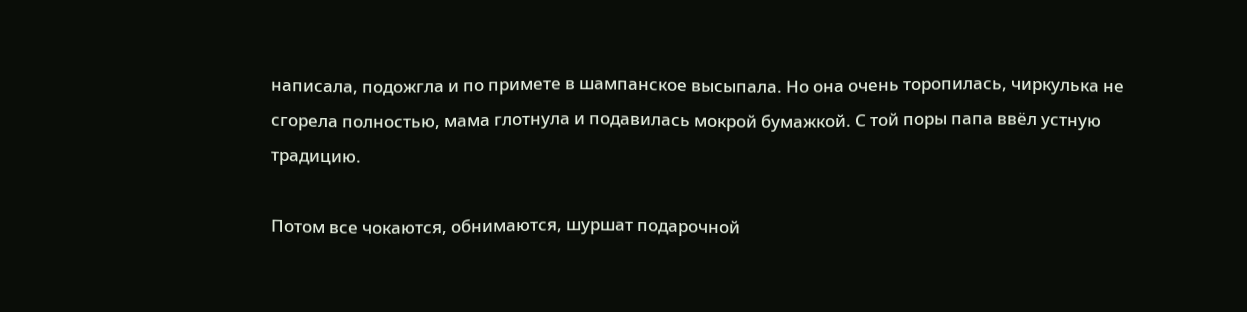написала, подожгла и по примете в шампанское высыпала. Но она очень торопилась, чиркулька не сгорела полностью, мама глотнула и подавилась мокрой бумажкой. С той поры папа ввёл устную традицию.

Потом все чокаются, обнимаются, шуршат подарочной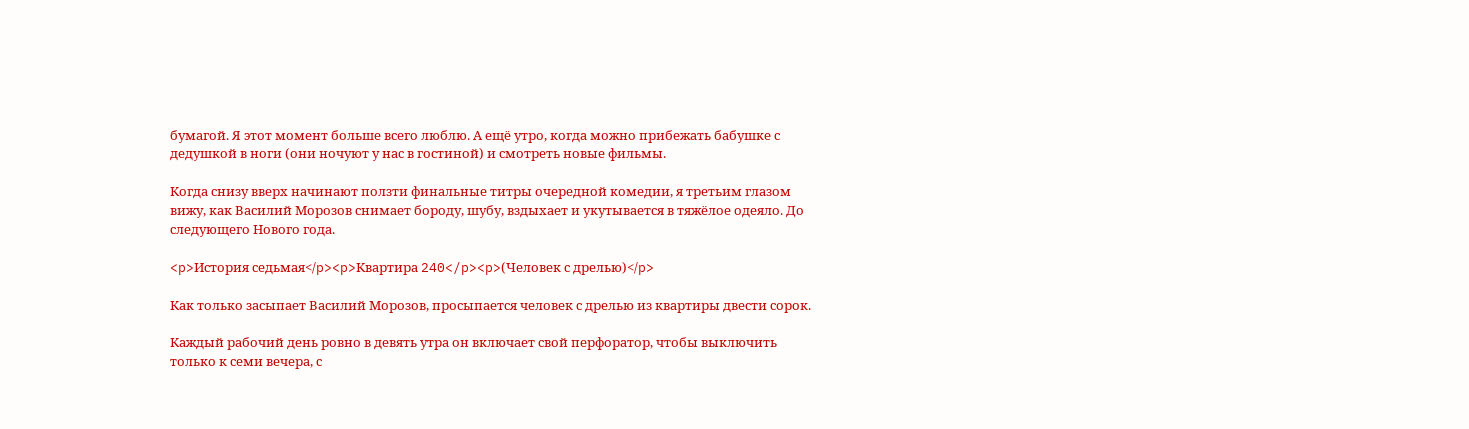бумагой. Я этот момент больше всего люблю. А ещё утро, когда можно прибежать бабушке с дедушкой в ноги (они ночуют у нас в гостиной) и смотреть новые фильмы.

Когда снизу вверх начинают ползти финальные титры очередной комедии, я третьим глазом вижу, как Василий Морозов снимает бороду, шубу, вздыхает и укутывается в тяжёлое одеяло. До следующего Нового года.

<p>История седьмая</p><p>Квартира 240</p><p>(Человек с дрелью)</p>

Как только засыпает Василий Морозов, просыпается человек с дрелью из квартиры двести сорок.

Каждый рабочий день ровно в девять утра он включает свой перфоратор, чтобы выключить только к семи вечера, с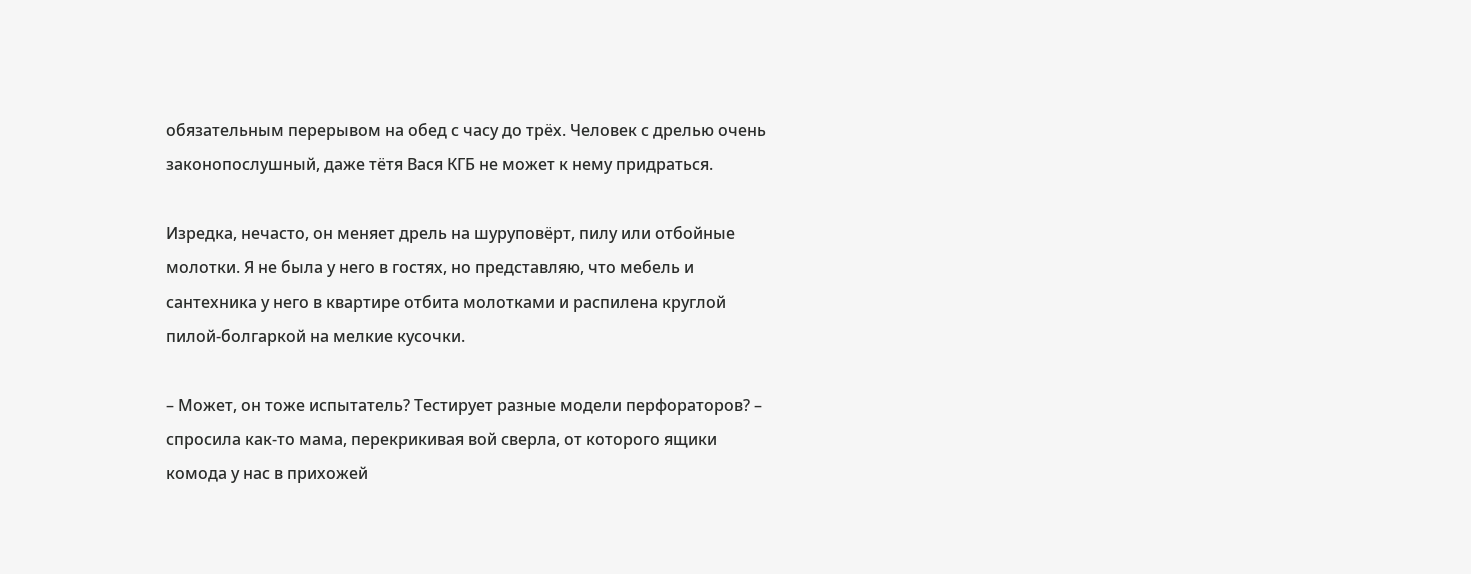обязательным перерывом на обед с часу до трёх. Человек с дрелью очень законопослушный, даже тётя Вася КГБ не может к нему придраться.

Изредка, нечасто, он меняет дрель на шуруповёрт, пилу или отбойные молотки. Я не была у него в гостях, но представляю, что мебель и сантехника у него в квартире отбита молотками и распилена круглой пилой-болгаркой на мелкие кусочки.

– Может, он тоже испытатель? Тестирует разные модели перфораторов? – спросила как-то мама, перекрикивая вой сверла, от которого ящики комода у нас в прихожей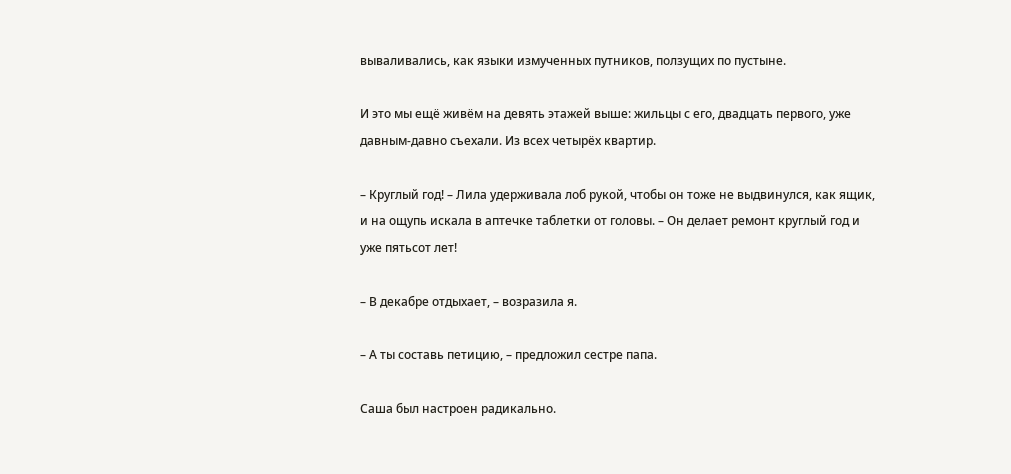вываливались, как языки измученных путников, ползущих по пустыне.

И это мы ещё живём на девять этажей выше: жильцы с его, двадцать первого, уже давным-давно съехали. Из всех четырёх квартир.

– Круглый год! – Лила удерживала лоб рукой, чтобы он тоже не выдвинулся, как ящик, и на ощупь искала в аптечке таблетки от головы. – Он делает ремонт круглый год и уже пятьсот лет!

– В декабре отдыхает, – возразила я.

– А ты составь петицию, – предложил сестре папа.

Саша был настроен радикально.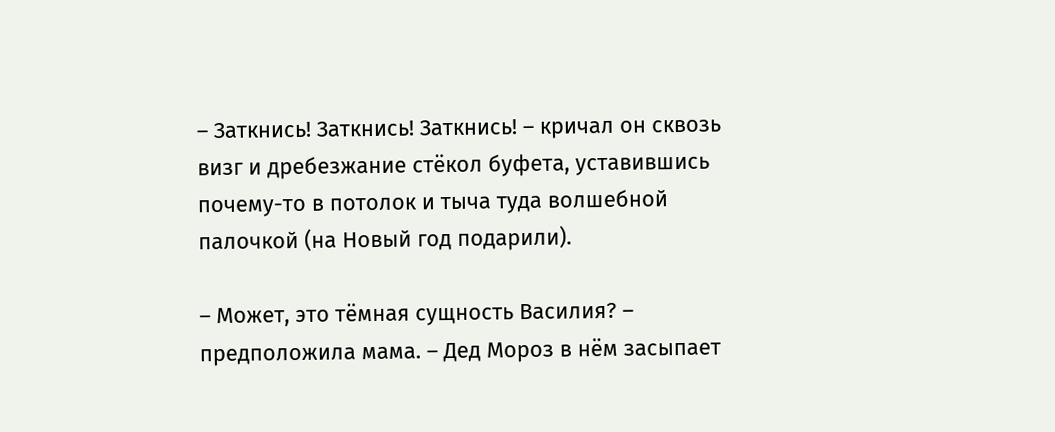– Заткнись! Заткнись! Заткнись! – кричал он сквозь визг и дребезжание стёкол буфета, уставившись почему-то в потолок и тыча туда волшебной палочкой (на Новый год подарили).

– Может, это тёмная сущность Василия? – предположила мама. – Дед Мороз в нём засыпает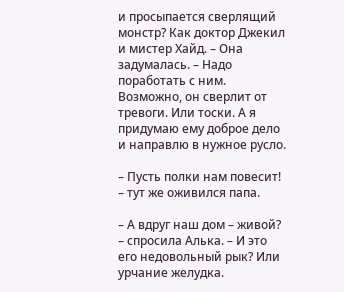и просыпается сверлящий монстр? Как доктор Джекил и мистер Хайд. – Она задумалась. – Надо поработать с ним. Возможно, он сверлит от тревоги. Или тоски. А я придумаю ему доброе дело и направлю в нужное русло.

– Пусть полки нам повесит! – тут же оживился папа.

– А вдруг наш дом – живой? – спросила Алька. – И это его недовольный рык? Или урчание желудка.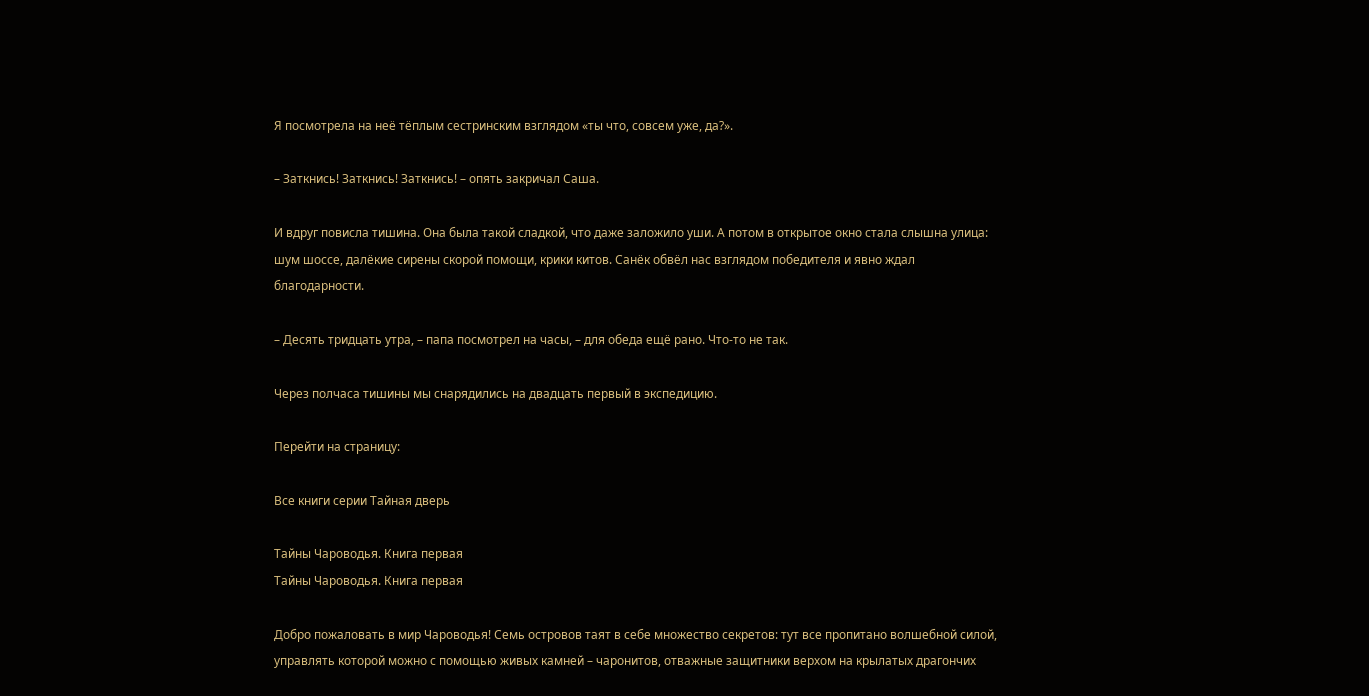Я посмотрела на неё тёплым сестринским взглядом «ты что, совсем уже, да?».

– Заткнись! Заткнись! Заткнись! – опять закричал Саша.

И вдруг повисла тишина. Она была такой сладкой, что даже заложило уши. А потом в открытое окно стала слышна улица: шум шоссе, далёкие сирены скорой помощи, крики китов. Санёк обвёл нас взглядом победителя и явно ждал благодарности.

– Десять тридцать утра, – папа посмотрел на часы, – для обеда ещё рано. Что-то не так.

Через полчаса тишины мы снарядились на двадцать первый в экспедицию.

Перейти на страницу:

Все книги серии Тайная дверь

Тайны Чароводья. Книга первая
Тайны Чароводья. Книга первая

Добро пожаловать в мир Чароводья! Семь островов таят в себе множество секретов: тут все пропитано волшебной силой, управлять которой можно с помощью живых камней – чаронитов, отважные защитники верхом на крылатых драгончих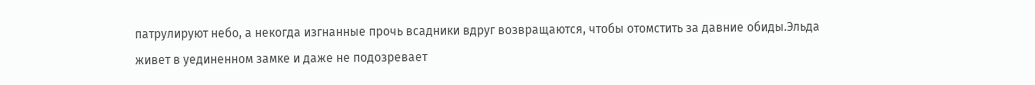патрулируют небо, а некогда изгнанные прочь всадники вдруг возвращаются, чтобы отомстить за давние обиды.Эльда живет в уединенном замке и даже не подозревает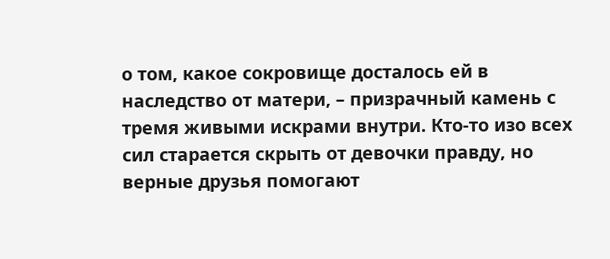о том, какое сокровище досталось ей в наследство от матери, – призрачный камень с тремя живыми искрами внутри. Кто-то изо всех сил старается скрыть от девочки правду, но верные друзья помогают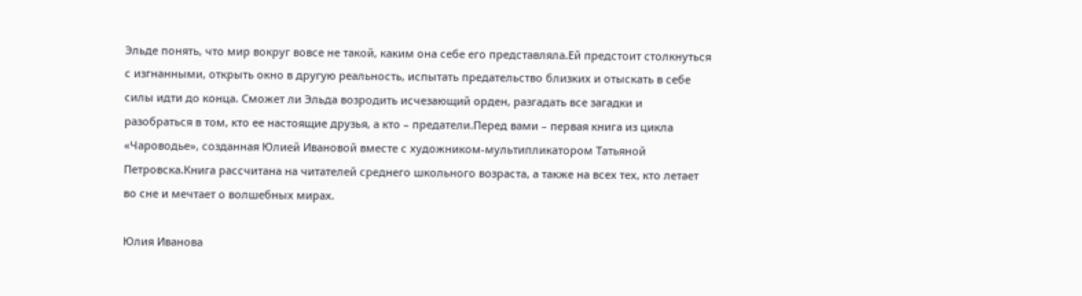Эльде понять, что мир вокруг вовсе не такой, каким она себе его представляла.Ей предстоит столкнуться с изгнанными, открыть окно в другую реальность, испытать предательство близких и отыскать в себе силы идти до конца. Сможет ли Эльда возродить исчезающий орден, разгадать все загадки и разобраться в том, кто ее настоящие друзья, а кто – предатели.Перед вами – первая книга из цикла «Чароводье», созданная Юлией Ивановой вместе с художником-мультипликатором Татьяной Петровска.Книга рассчитана на читателей среднего школьного возраста, а также на всех тех, кто летает во сне и мечтает о волшебных мирах.

Юлия Иванова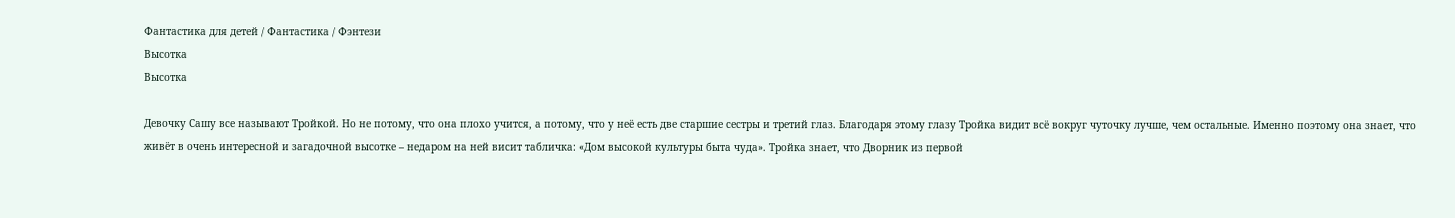Фантастика для детей / Фантастика / Фэнтези
Высотка
Высотка

Девочку Сашу все называют Тройкой. Но не потому, что она плохо учится, а потому, что у неё есть две старшие сестры и третий глаз. Благодаря этому глазу Тройка видит всё вокруг чуточку лучше, чем остальные. Именно поэтому она знает, что живёт в очень интересной и загадочной высотке – недаром на ней висит табличка: «Дом высокой культуры быта чуда». Тройка знает, что Дворник из первой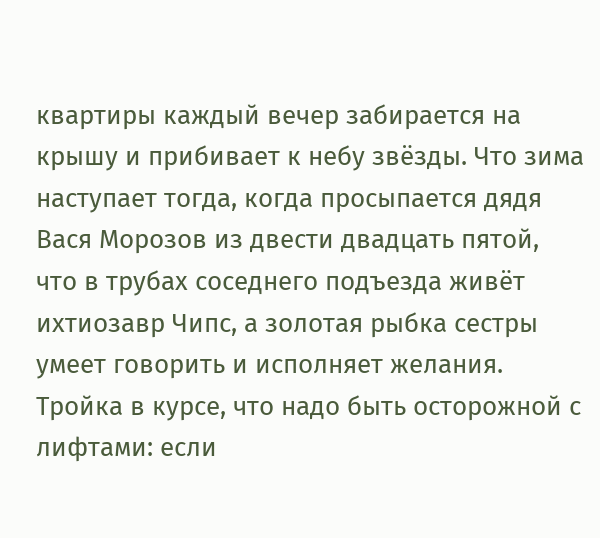квартиры каждый вечер забирается на крышу и прибивает к небу звёзды. Что зима наступает тогда, когда просыпается дядя Вася Морозов из двести двадцать пятой, что в трубах соседнего подъезда живёт ихтиозавр Чипс, а золотая рыбка сестры умеет говорить и исполняет желания. Тройка в курсе, что надо быть осторожной с лифтами: если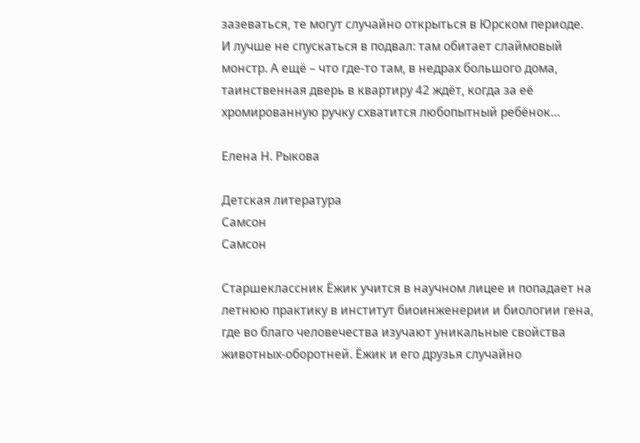зазеваться, те могут случайно открыться в Юрском периоде. И лучше не спускаться в подвал: там обитает слаймовый монстр. А ещё – что где-то там, в недрах большого дома, таинственная дверь в квартиру 42 ждёт, когда за её хромированную ручку схватится любопытный ребёнок…

Елена Н. Рыкова

Детская литература
Самсон
Самсон

Старшеклассник Ёжик учится в научном лицее и попадает на летнюю практику в институт биоинженерии и биологии гена, где во благо человечества изучают уникальные свойства животных-оборотней. Ёжик и его друзья случайно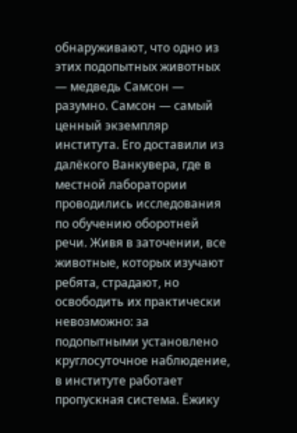обнаруживают, что одно из этих подопытных животных — медведь Самсон — разумно. Самсон — самый ценный экземпляр института. Его доставили из далёкого Ванкувера, где в местной лаборатории проводились исследования по обучению оборотней речи. Живя в заточении, все животные, которых изучают ребята, страдают, но освободить их практически невозможно: за подопытными установлено круглосуточное наблюдение, в институте работает пропускная система. Ёжику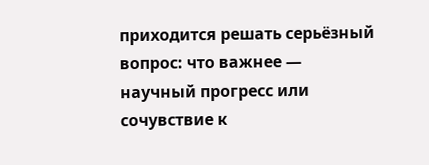приходится решать серьёзный вопрос: что важнее — научный прогресс или сочувствие к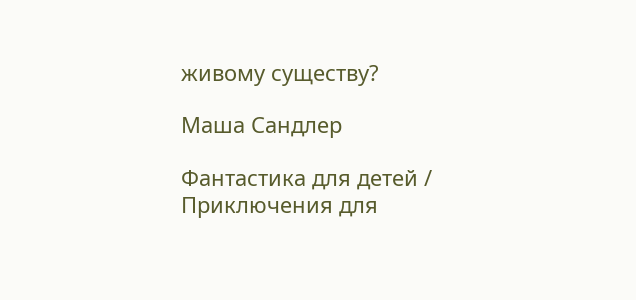живому существу?

Маша Сандлер

Фантастика для детей / Приключения для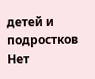детей и подростков
Нет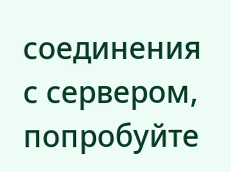соединения с сервером, попробуйте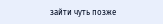зайти чуть позже